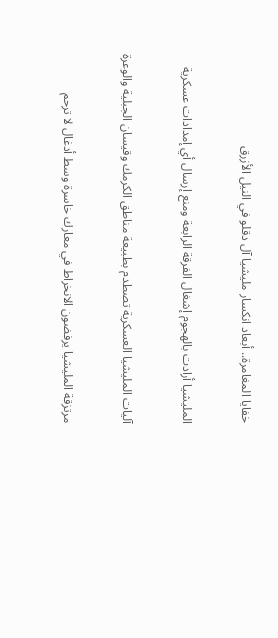خفايا المغامرة.. أبعاد انكسار مليشيا آل دقلو في النيل الأزرق

المليشيا أرادت بالهجوم إشغال الفرقة الرابعة ومنع إرسال أي إمدادات عسكرية

آليات المليشيا العسكرية تصطدم بطبيعة مناطق الكرمك وقيسان الجبلية والوعرة

مرتزقة المليشيا يرفضون الانخراط في معارك خاسرة وسط أدغال لا ترحم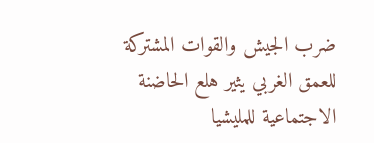ضرب الجيش والقوات المشتركة للعمق الغربي يثير هلع الحاضنة الاجتماعية للمليشيا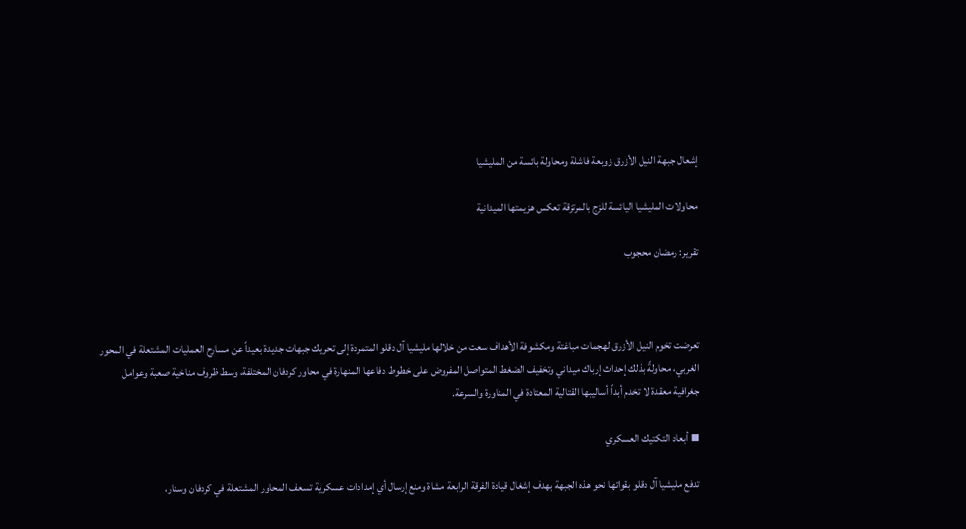إشعال جبهة النيل الأزرق زوبعة فاشلة ومحاولة بائسة من المليشيا

محاولات المليشيا اليائسة للزج بالمرتزقة تعكس هزيمتها الميدانية

تقرير: رمضان محجوب



تعرضت تخوم النيل الأزرق لهجمات مباغتة ومكشوفة الأهداف سعت من خلالها مليشيا آل دقلو المتمردة إلى تحريك جبهات جديدة بعيداً عن مسارح العمليات المشتعلة في المحور الغربي، محاولةً بذلك إحداث إرباك ميداني وتخفيف الضغط المتواصل المفروض على خطوط دفاعها المنهارة في محاور كردفان المختلفة، وسط ظروف مناخية صعبة وعوامل جغرافية معقدة لا تخدم أبداً أساليبها القتالية المعتادة في المناورة والسرعة.

▪ أبعاد التكتيك العسكري

تدفع مليشيا آل دقلو بقواتها نحو هذه الجبهة بهدف إشغال قيادة الفرقة الرابعة مشاة ومنع إرسال أي إمدادات عسكرية تسعف المحاور المشتعلة في كردفان وسنار،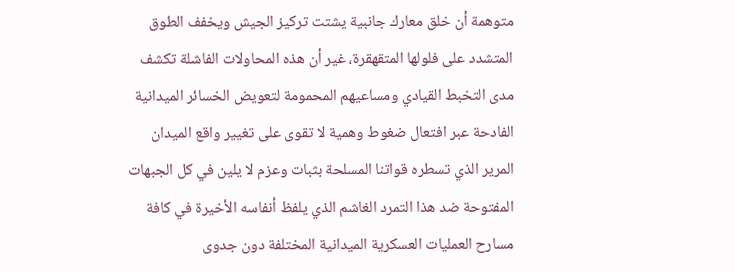متوهمة أن خلق معارك جانبية يشتت تركيز الجيش ويخفف الطوق المتشدد على فلولها المتقهقرة، غير أن هذه المحاولات الفاشلة تكشف مدى التخبط القيادي ومساعيهم المحمومة لتعويض الخسائر الميدانية الفادحة عبر افتعال ضغوط وهمية لا تقوى على تغيير واقع الميدان المرير الذي تسطره قواتنا المسلحة بثبات وعزم لا يلين في كل الجبهات المفتوحة ضد هذا التمرد الغاشم الذي يلفظ أنفاسه الأخيرة في كافة مسارح العمليات العسكرية الميدانية المختلفة دون جدوى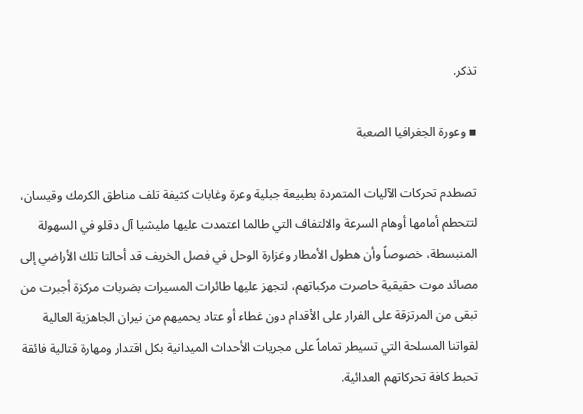تذكر.

▪ وعورة الجغرافيا الصعبة

تصطدم تحركات الآليات المتمردة بطبيعة جبلية وعرة وغابات كثيفة تلف مناطق الكرمك وقيسان، لتتحطم أمامها أوهام السرعة والالتفاف التي طالما اعتمدت عليها مليشيا آل دقلو في السهولة المنبسطة، خصوصاً وأن هطول الأمطار وغزارة الوحل في فصل الخريف قد أحالتا تلك الأراضي إلى مصائد موت حقيقية حاصرت مركباتهم، لتجهز عليها طائرات المسيرات بضربات مركزة أجبرت من تبقى من المرتزقة على الفرار على الأقدام دون غطاء أو عتاد يحميهم من نيران الجاهزية العالية لقواتنا المسلحة التي تسيطر تماماً على مجريات الأحداث الميدانية بكل اقتدار ومهارة قتالية فائقة تحبط كافة تحركاتهم العدائية.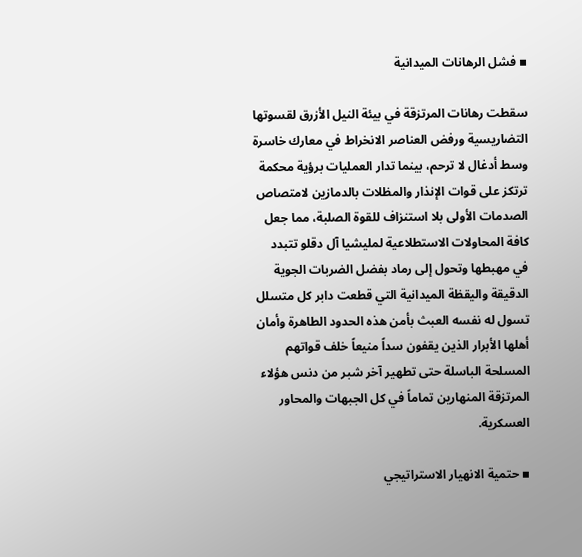▪ فشل الرهانات الميدانية

سقطت رهانات المرتزقة في بيئة النيل الأزرق لقسوتها التضاريسية ورفض العناصر الانخراط في معارك خاسرة وسط أدغال لا ترحم، بينما تدار العمليات برؤية محكمة ترتكز على قوات الإنذار والمظلات بالدمازين لامتصاص الصدمات الأولى بلا استنزاف للقوة الصلبة، مما جعل كافة المحاولات الاستطلاعية لمليشيا آل دقلو تتبدد في مهبطها وتحول إلى رماد بفضل الضربات الجوية الدقيقة واليقظة الميدانية التي قطعت دابر كل متسلل تسول له نفسه العبث بأمن هذه الحدود الطاهرة وأمان أهلها الأبرار الذين يقفون سداً منيعاً خلف قواتهم المسلحة الباسلة حتى تطهير آخر شبر من دنس هؤلاء المرتزقة المنهارين تماماً في كل الجبهات والمحاور العسكرية.

▪ حتمية الانهيار الاستراتيجي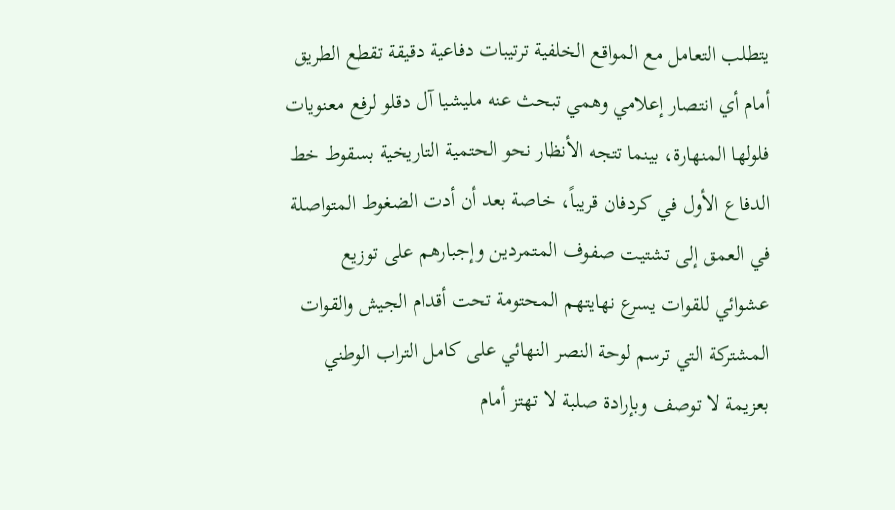يتطلب التعامل مع المواقع الخلفية ترتيبات دفاعية دقيقة تقطع الطريق أمام أي انتصار إعلامي وهمي تبحث عنه مليشيا آل دقلو لرفع معنويات فلولها المنهارة، بينما تتجه الأنظار نحو الحتمية التاريخية بسقوط خط الدفاع الأول في كردفان قريباً، خاصة بعد أن أدت الضغوط المتواصلة في العمق إلى تشتيت صفوف المتمردين وإجبارهم على توزيع عشوائي للقوات يسرع نهايتهم المحتومة تحت أقدام الجيش والقوات المشتركة التي ترسم لوحة النصر النهائي على كامل التراب الوطني بعزيمة لا توصف وبإرادة صلبة لا تهتز أمام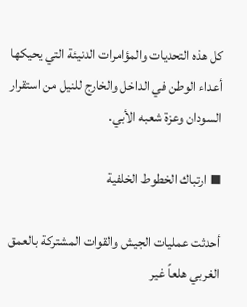كل هذه التحديات والمؤامرات الدنيئة التي يحيكها أعداء الوطن في الداخل والخارج للنيل من استقرار السودان وعزة شعبه الأبي.

▪ ارتباك الخطوط الخلفية

أحدثت عمليات الجيش والقوات المشتركة بالعمق الغربي هلعاً غير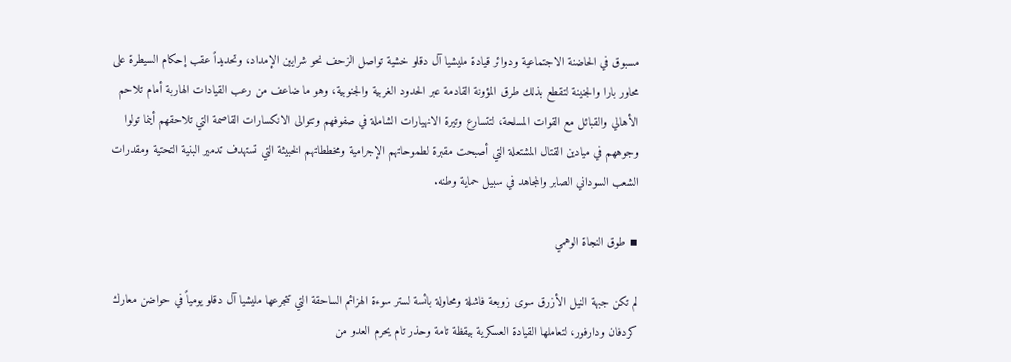مسبوق في الحاضنة الاجتماعية ودوائر قيادة مليشيا آل دقلو خشية تواصل الزحف نحو شرايين الإمداد، وتحديداً عقب إحكام السيطرة على محاور بارا والجنينة لتقطع بذلك طرق المؤونة القادمة عبر الحدود الغربية والجنوبية، وهو ما ضاعف من رعب القيادات الهاربة أمام تلاحم الأهالي والقبائل مع القوات المسلحة، لتتسارع وتيرة الانهيارات الشاملة في صفوفهم وتتوالى الانكسارات القاصمة التي تلاحقهم أينما تولوا وجوههم في ميادين القتال المشتعلة التي أصبحت مقبرة لطموحاتهم الإجرامية ومخططاتهم الخبيثة التي تستهدف تدمير البنية التحتية ومقدرات الشعب السوداني الصابر والمجاهد في سبيل حماية وطنه.

▪ طوق النجاة الوهمي

لم تكن جبهة النيل الأزرق سوى زوبعة فاشلة ومحاولة بائسة لستر سوءة الهزائم الساحقة التي تتجرعها مليشيا آل دقلو يومياً في حواضن معارك كردفان ودارفور، لتعاملها القيادة العسكرية بيقظة تامة وحذر تام يحرم العدو من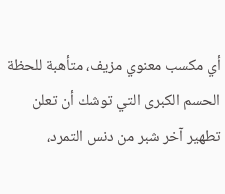أي مكسب معنوي مزيف، متأهبة للحظة الحسم الكبرى التي توشك أن تعلن تطهير آخر شبر من دنس التمرد،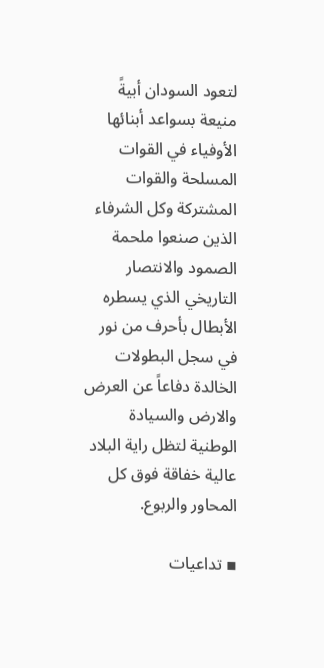لتعود السودان أبيةً منيعة بسواعد أبنائها الأوفياء في القوات المسلحة والقوات المشتركة وكل الشرفاء الذين صنعوا ملحمة الصمود والانتصار التاريخي الذي يسطره الأبطال بأحرف من نور في سجل البطولات الخالدة دفاعاً عن العرض والارض والسيادة الوطنية لتظل راية البلاد عالية خفاقة فوق كل المحاور والربوع.

▪ تداعيات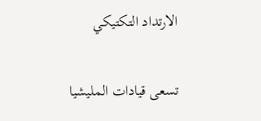الارتداد التكتيكي

تسعى قيادات المليشيا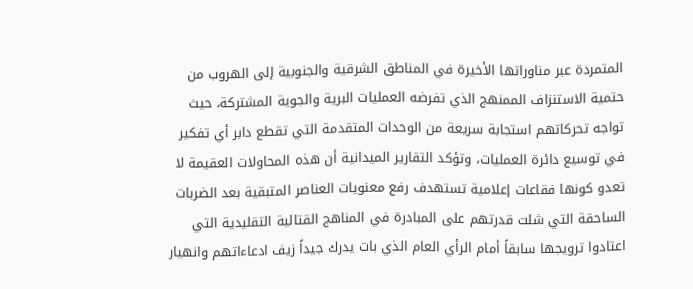المتمردة عبر مناوراتها الأخيرة في المناطق الشرقية والجنوبية إلى الهروب من حتمية الاستنزاف الممنهج الذي تفرضه العمليات البرية والجوية المشتركة، حيث تواجه تحركاتهم استجابة سريعة من الوحدات المتقدمة التي تقطع دابر أي تفكير في توسيع دائرة العمليات، وتؤكد التقارير الميدانية أن هذه المحاولات العقيمة لا تعدو كونها فقاعات إعلامية تستهدف رفع معنويات العناصر المتبقية بعد الضربات الساحقة التي شلت قدرتهم على المبادرة في المناهج القتالية التقليدية التي اعتادوا ترويجها سابقاً أمام الرأي العام الذي بات يدرك جيداً زيف ادعاءاتهم وانهيار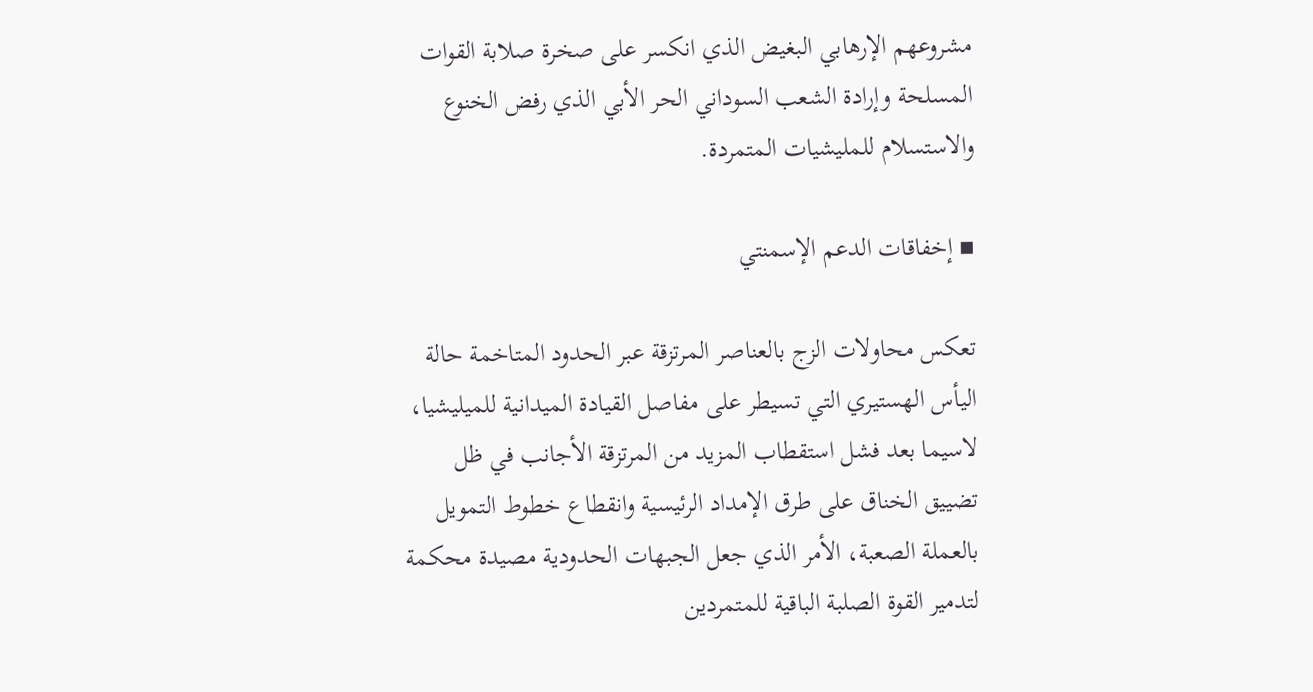مشروعهم الإرهابي البغيض الذي انكسر على صخرة صلابة القوات المسلحة وإرادة الشعب السوداني الحر الأبي الذي رفض الخنوع والاستسلام للمليشيات المتمردة.

▪ إخفاقات الدعم الإسمنتي

تعكس محاولات الزج بالعناصر المرتزقة عبر الحدود المتاخمة حالة اليأس الهستيري التي تسيطر على مفاصل القيادة الميدانية للميليشيا، لاسيما بعد فشل استقطاب المزيد من المرتزقة الأجانب في ظل تضييق الخناق على طرق الإمداد الرئيسية وانقطاع خطوط التمويل بالعملة الصعبة، الأمر الذي جعل الجبهات الحدودية مصيدة محكمة لتدمير القوة الصلبة الباقية للمتمردين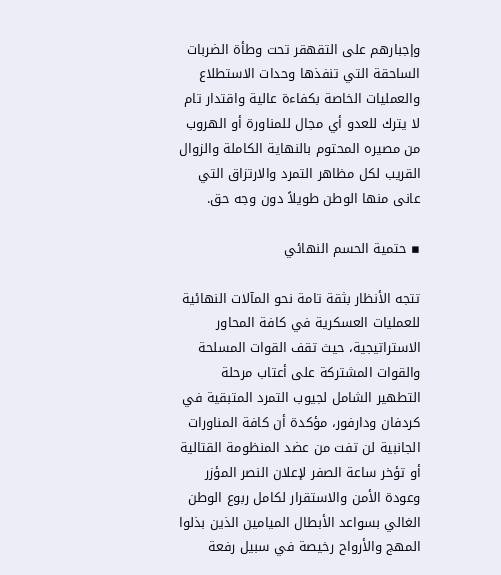وإجبارهم على التقهقر تحت وطأة الضربات الساحقة التي تنفذها وحدات الاستطلاع والعمليات الخاصة بكفاءة عالية واقتدار تام لا يترك للعدو أي مجال للمناورة أو الهروب من مصيره المحتوم بالنهاية الكاملة والزوال القريب لكل مظاهر التمرد والارتزاق التي عانى منها الوطن طويلاً دون وجه حق.

▪ حتمية الحسم النهائي

تتجه الأنظار بثقة تامة نحو المآلات النهائية للعمليات العسكرية في كافة المحاور الاستراتيجية، حيث تقف القوات المسلحة والقوات المشتركة على أعتاب مرحلة التطهير الشامل لجيوب التمرد المتبقية في كردفان ودارفور، مؤكدة أن كافة المناورات الجانبية لن تفت من عضد المنظومة القتالية أو تؤخر ساعة الصفر لإعلان النصر المؤزر وعودة الأمن والاستقرار لكامل ربوع الوطن الغالي بسواعد الأبطال الميامين الذين بذلوا المهج والأرواح رخيصة في سبيل رفعة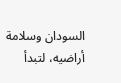السودان وسلامة أراضيه، لتبدأ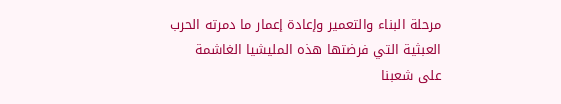مرحلة البناء والتعمير وإعادة إعمار ما دمرته الحرب العبثية التي فرضتها هذه المليشيا الغاشمة على شعبنا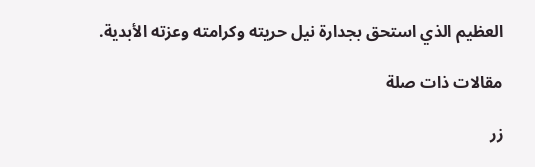العظيم الذي استحق بجدارة نيل حريته وكرامته وعزته الأبدية.

مقالات ذات صلة

زر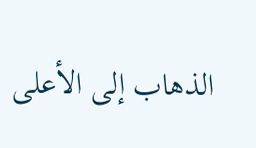الذهاب إلى الأعلى